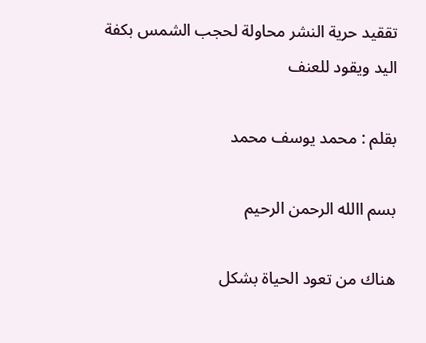تققيد حرية النشر محاولة لحجب الشمس بكفة اليد ويقود للعنف

بقلم : محمد يوسف محمد

بسم االله الرحمن الرحيم

هناك من تعود الحياة بشكل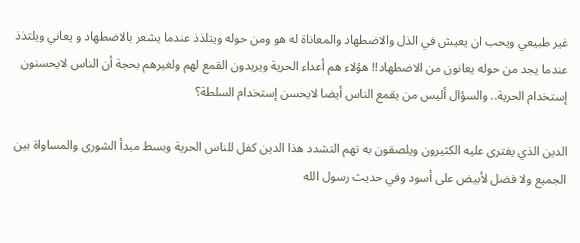غير طبيعي ويحب ان يعيش في الذل والاضطهاد والمعاناة له هو ومن حوله ويتلذذ عندما يشعر بالاضطهاد و يعاني ويلتذذ عندما يجد من حوله يعانون من الاضطهاد!! هؤلاء هم أعداء الحرية ويريدون القمع لهم ولغيرهم بحجة أن الناس لايحسنون إستخدام الحرية.. والسؤال أليس من يقمع الناس أيضا لايحسن إستخدام السلطة؟

الدين الذي يفترى عليه الكثيرون ويلصقون به تهم التشدد هذا الدين كفل للناس الحرية وبسط مبدأ الشورى والمساواة بين الجميع ولا فضل لأبيض على أسود وفي حديث رسول الله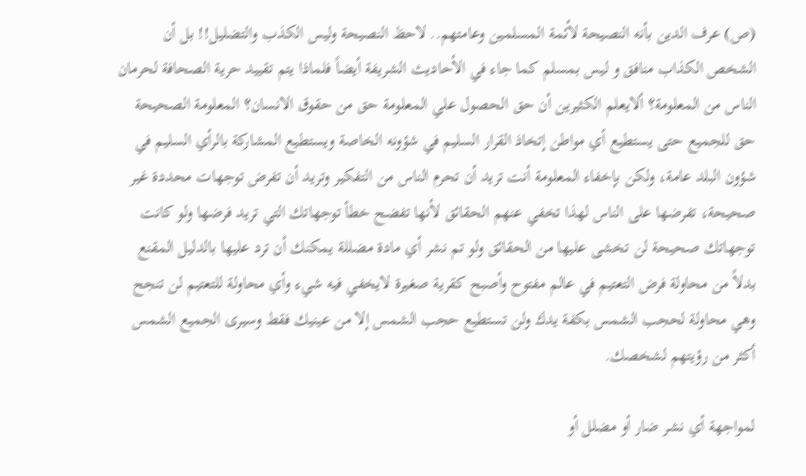(ص) عرف الدين بأنه النصيحة لأئمة المسلمين وعامتهم.. لاحظ النصيحة وليس الكذب والتضليل!! بل أن الشخص الكذاب منافق و ليس بمسلم كما جاء في الأحاديث الشريفة أيضاً فلماذا يتم تقييد حرية الصحافة لحرمان الناس من المعلومة؟ ألايعلم الكثيرين أن حق الحصول علي المعلومة حق من حقوق الانسان؟ المعلومة الصحيحة حق للجميع حتى يستطيع أي مواطن إتخاذ القرار السليم في شؤونه الخاصة ويستطيع المشاركة بالرأي السليم في شؤون البلد عامة، ولكن بإخفاء المعلومة أنت تريد أن تحرم الناس من التفكير وتريد أن تفرض توجهات محددة غير صحيحة، تفرضها على الناس لهذا تخفي عنهم الحقائق لأنها تفضح خطأ توجهاتك التي تريد فرضها ولو كانت توجهاتك صحيحة لن تخشى عليها من الحقائق ولو تم نشر أي مادة مضللة يمكنك أن ترد عليها بالدليل المقنع بدلاً من محاولة فرض التعتيم في عالم مفتوح وأصبح كقرية صغيرة لايخفي فيه شيء وأي محاولة للتعتيم لن تنجح وهي محاولة لحجب الشمس بكفة يدك ولن تستطيع حجب الشمس إلا من عينيك فقط وسيرى الجميع الشمس أكثر من رؤيتهم لشخصك.

لمواجهة أي نشر ضار أو مضلل أو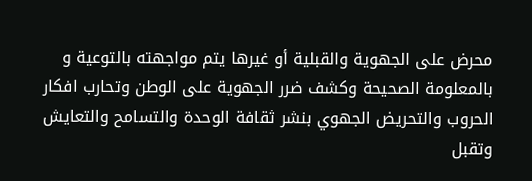محرض على الجهوية والقبلية أو غيرها يتم مواجهته بالتوعية و بالمعلومة الصحيحة وكشف ضرر الجهوية على الوطن وتحارب افكار الحروب والتحريض الجهوي بنشر ثقافة الوحدة والتسامح والتعايش وتقبل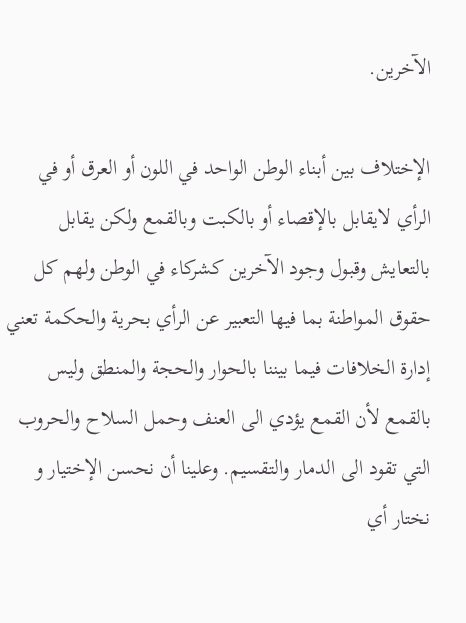الآخرين.

الإختلاف بين أبناء الوطن الواحد في اللون أو العرق أو في الرأي لايقابل بالإقصاء أو بالكبت وبالقمع ولكن يقابل بالتعايش وقبول وجود الآخرين كشركاء في الوطن ولهم كل حقوق المواطنة بما فيها التعبير عن الرأي بحرية والحكمة تعني إدارة الخلافات فيما بيننا بالحوار والحجة والمنطق وليس بالقمع لأن القمع يؤدي الى العنف وحمل السلاح والحروب التي تقود الى الدمار والتقسيم. وعلينا أن نحسن الإختيار و نختار أي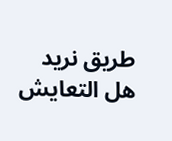طريق نريد هل التعايش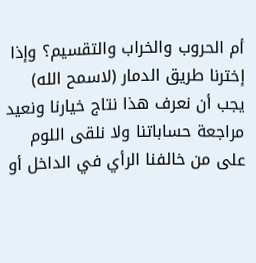أم الحروب والخراب والتقسيم؟ وإذا إخترنا طريق الدمار (لاسمح الله) يجب أن نعرف هذا نتاج خيارنا ونعيد مراجعة حساباتنا ولا نلقى اللوم على من خالفنا الرأي في الداخل أو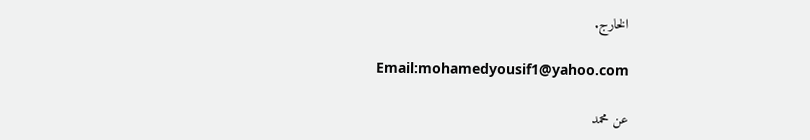الخارج.

Email:mohamedyousif1@yahoo.com

عن محمد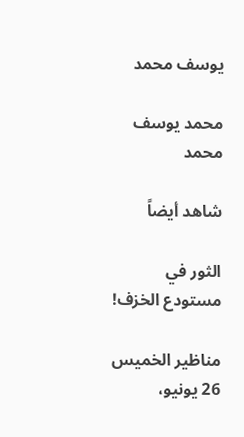يوسف محمد

محمد يوسف محمد

شاهد أيضاً

الثور في مستودع الخزف!

مناظير الخميس 26 يونيو،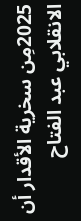2025مِن سخرية الأقدار أن الانقلابي عبد الفتاح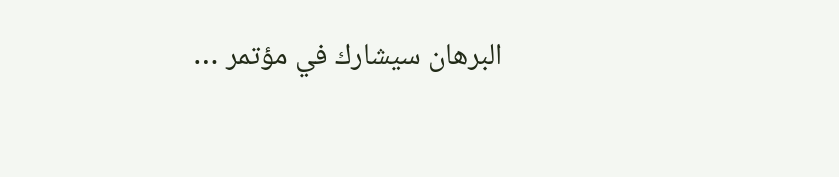البرهان سيشارك في مؤتمر …